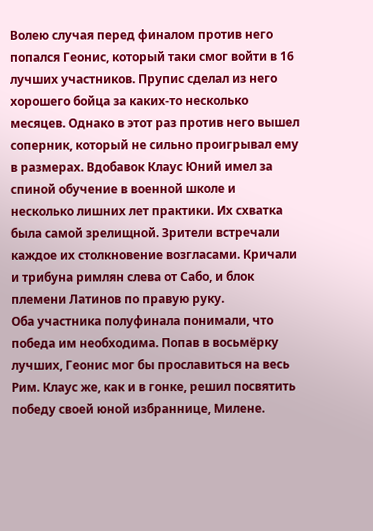Волею случая перед финалом против него попался Геонис, который таки смог войти в 16 лучших участников. Прупис сделал из него хорошего бойца за каких-то несколько месяцев. Однако в этот раз против него вышел соперник, который не сильно проигрывал ему в размерах. Вдобавок Клаус Юний имел за спиной обучение в военной школе и несколько лишних лет практики. Их схватка была самой зрелищной. Зрители встречали каждое их столкновение возгласами. Кричали и трибуна римлян слева от Сабо, и блок племени Латинов по правую руку.
Оба участника полуфинала понимали, что победа им необходима. Попав в восьмёрку лучших, Геонис мог бы прославиться на весь Рим. Клаус же, как и в гонке, решил посвятить победу своей юной избраннице, Милене.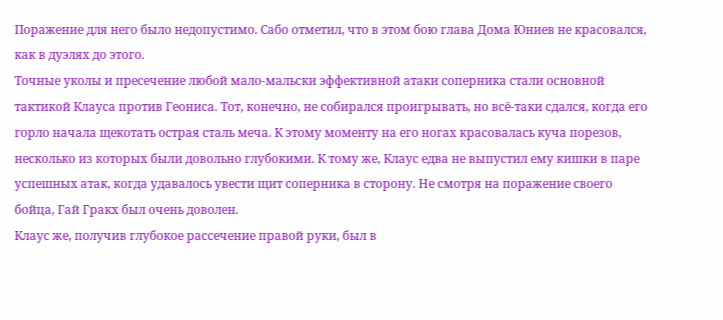Поражение для него было недопустимо. Сабо отметил, что в этом бою глава Дома Юниев не красовался, как в дуэлях до этого.
Точные уколы и пресечение любой мало-мальски эффективной атаки соперника стали основной тактикой Клауса против Геониса. Тот, конечно, не собирался проигрывать, но всё-таки сдался, когда его горло начала щекотать острая сталь меча. К этому моменту на его ногах красовалась куча порезов, несколько из которых были довольно глубокими. К тому же, Клаус едва не выпустил ему кишки в паре успешных атак, когда удавалось увести щит соперника в сторону. Не смотря на поражение своего бойца, Гай Гракх был очень доволен.
Клаус же, получив глубокое рассечение правой руки, был в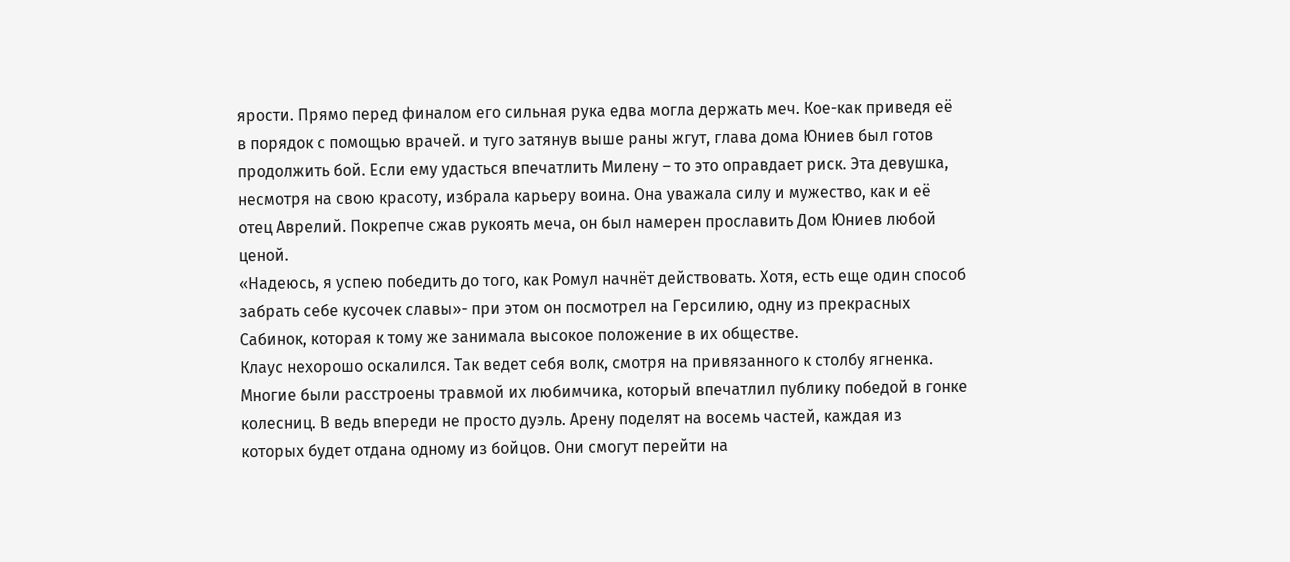ярости. Прямо перед финалом его сильная рука едва могла держать меч. Кое-как приведя её в порядок с помощью врачей. и туго затянув выше раны жгут, глава дома Юниев был готов продолжить бой. Если ему удасться впечатлить Милену – то это оправдает риск. Эта девушка, несмотря на свою красоту, избрала карьеру воина. Она уважала силу и мужество, как и её отец Аврелий. Покрепче сжав рукоять меча, он был намерен прославить Дом Юниев любой ценой.
«Надеюсь, я успею победить до того, как Ромул начнёт действовать. Хотя, есть еще один способ забрать себе кусочек славы»- при этом он посмотрел на Герсилию, одну из прекрасных Сабинок, которая к тому же занимала высокое положение в их обществе.
Клаус нехорошо оскалился. Так ведет себя волк, смотря на привязанного к столбу ягненка.
Многие были расстроены травмой их любимчика, который впечатлил публику победой в гонке колесниц. В ведь впереди не просто дуэль. Арену поделят на восемь частей, каждая из которых будет отдана одному из бойцов. Они смогут перейти на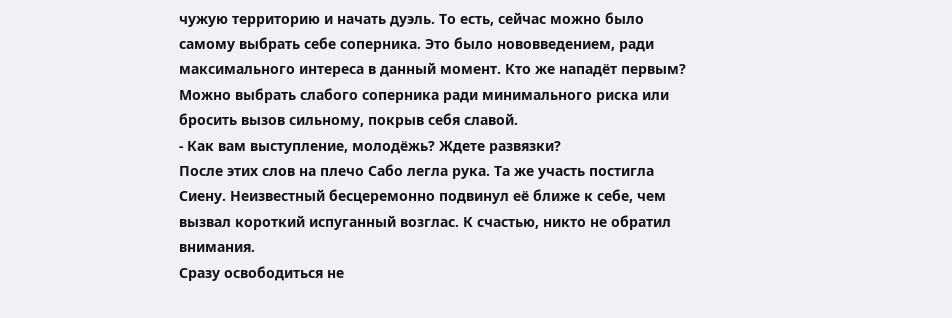чужую территорию и начать дуэль. То есть, сейчас можно было самому выбрать себе соперника. Это было нововведением, ради максимального интереса в данный момент. Кто же нападёт первым? Можно выбрать слабого соперника ради минимального риска или бросить вызов сильному, покрыв себя славой.
- Как вам выступление, молодёжь? Ждете развязки?
После этих слов на плечо Сабо легла рука. Та же участь постигла Сиену. Неизвестный бесцеремонно подвинул её ближе к себе, чем вызвал короткий испуганный возглас. К счастью, никто не обратил внимания.
Сразу освободиться не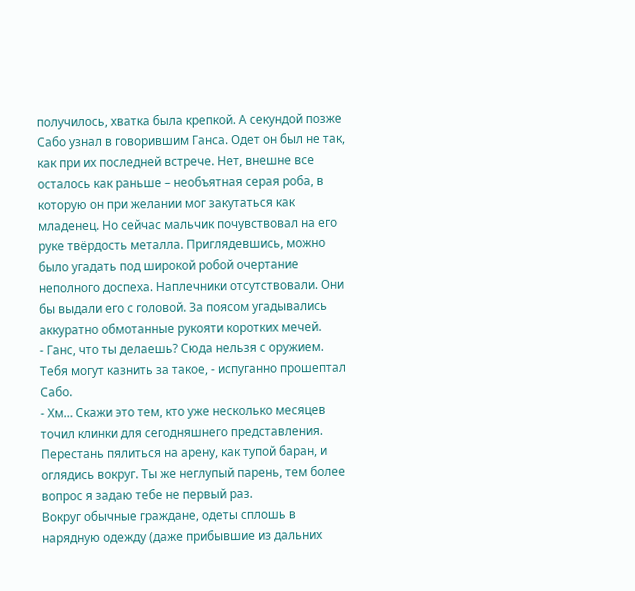получилось, хватка была крепкой. А секундой позже Сабо узнал в говорившим Ганса. Одет он был не так, как при их последней встрече. Нет, внешне все осталось как раньше – необъятная серая роба, в которую он при желании мог закутаться как младенец. Но сейчас мальчик почувствовал на его руке твёрдость металла. Приглядевшись, можно было угадать под широкой робой очертание неполного доспеха. Наплечники отсутствовали. Они бы выдали его с головой. За поясом угадывались аккуратно обмотанные рукояти коротких мечей.
- Ганс, что ты делаешь? Сюда нельзя с оружием. Тебя могут казнить за такое, - испуганно прошептал Сабо.
- Хм… Скажи это тем, кто уже несколько месяцев точил клинки для сегодняшнего представления. Перестань пялиться на арену, как тупой баран, и оглядись вокруг. Ты же неглупый парень, тем более вопрос я задаю тебе не первый раз.
Вокруг обычные граждане, одеты сплошь в нарядную одежду (даже прибывшие из дальних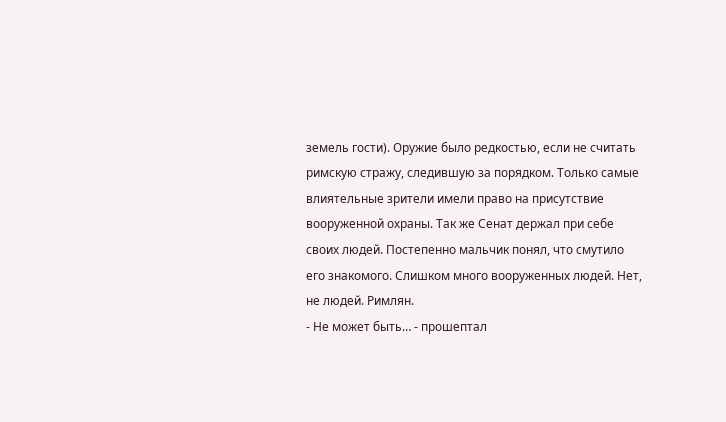земель гости). Оружие было редкостью, если не считать римскую стражу, следившую за порядком. Только самые влиятельные зрители имели право на присутствие вооруженной охраны. Так же Сенат держал при себе своих людей. Постепенно мальчик понял, что смутило его знакомого. Слишком много вооруженных людей. Нет, не людей. Римлян.
- Не может быть… - прошептал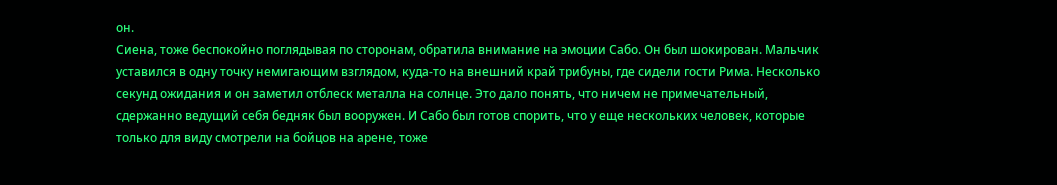он.
Сиена, тоже беспокойно поглядывая по сторонам, обратила внимание на эмоции Сабо. Он был шокирован. Мальчик уставился в одну точку немигающим взглядом, куда-то на внешний край трибуны, где сидели гости Рима. Несколько секунд ожидания и он заметил отблеск металла на солнце. Это дало понять, что ничем не примечательный, сдержанно ведущий себя бедняк был вооружен. И Сабо был готов спорить, что у еще нескольких человек, которые только для виду смотрели на бойцов на арене, тоже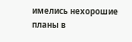имелись нехорошие планы в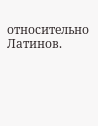относительно Латинов.